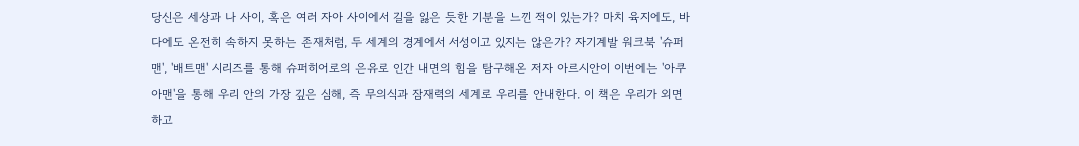당신은 세상과 나 사이, 혹은 여러 자아 사이에서 길을 잃은 듯한 기분을 느낀 적이 있는가? 마치 육지에도, 바다에도 온전히 속하지 못하는 존재처럼, 두 세계의 경계에서 서성이고 있지는 않은가? 자기계발 워크북 '슈퍼맨', '배트맨' 시리즈를 통해 슈퍼히어로의 은유로 인간 내면의 힘을 탐구해온 저자 아르시안이 이번에는 '아쿠아맨'을 통해 우리 안의 가장 깊은 심해, 즉 무의식과 잠재력의 세계로 우리를 안내한다. 이 책은 우리가 외면하고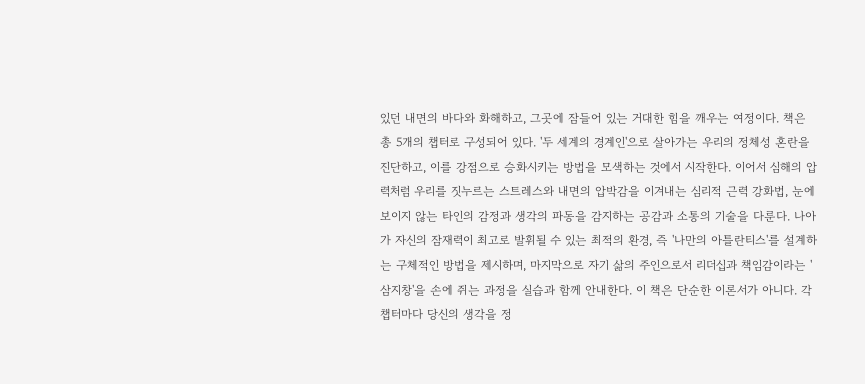있던 내면의 바다와 화해하고, 그곳에 잠들어 있는 거대한 힘을 깨우는 여정이다. 책은 총 5개의 챕터로 구성되어 있다. '두 세계의 경계인'으로 살아가는 우리의 정체성 혼란을 진단하고, 이를 강점으로 승화시키는 방법을 모색하는 것에서 시작한다. 이어서 심해의 압력처럼 우리를 짓누르는 스트레스와 내면의 압박감을 이겨내는 심리적 근력 강화법, 눈에 보이지 않는 타인의 감정과 생각의 파동을 감지하는 공감과 소통의 기술을 다룬다. 나아가 자신의 잠재력이 최고로 발휘될 수 있는 최적의 환경, 즉 '나만의 아틀란티스'를 설계하는 구체적인 방법을 제시하며, 마지막으로 자기 삶의 주인으로서 리더십과 책임감이라는 '삼지창'을 손에 쥐는 과정을 실습과 함께 안내한다. 이 책은 단순한 이론서가 아니다. 각 챕터마다 당신의 생각을 정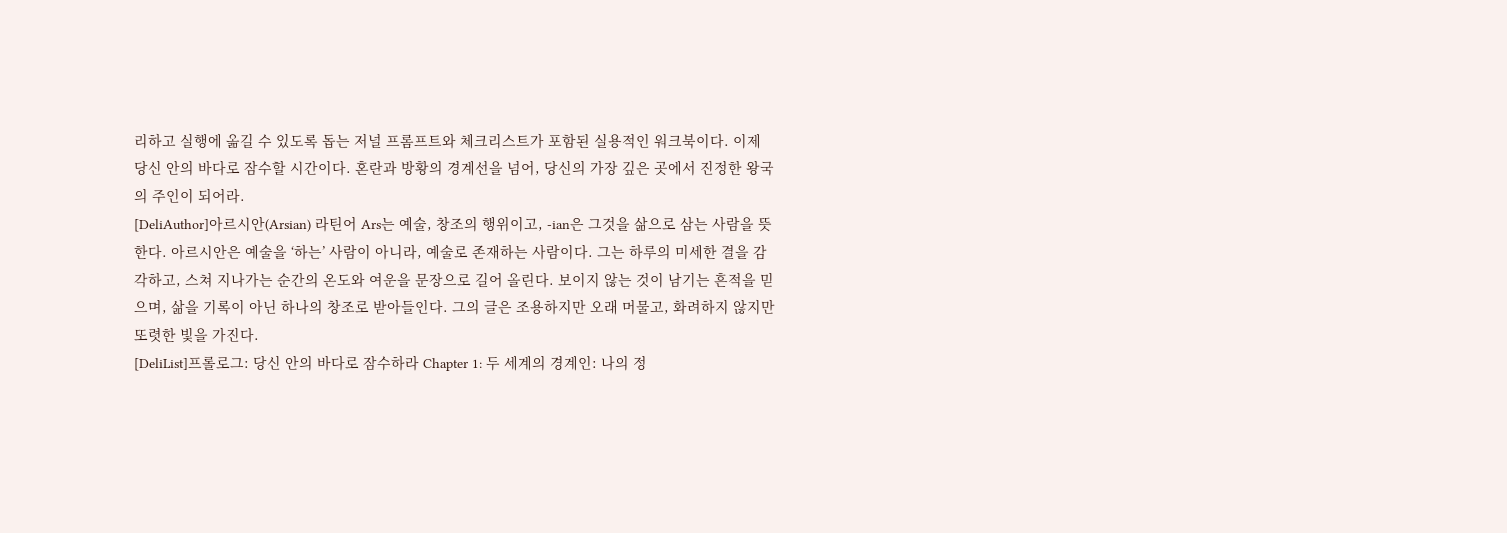리하고 실행에 옮길 수 있도록 돕는 저널 프롬프트와 체크리스트가 포함된 실용적인 워크북이다. 이제 당신 안의 바다로 잠수할 시간이다. 혼란과 방황의 경계선을 넘어, 당신의 가장 깊은 곳에서 진정한 왕국의 주인이 되어라.
[DeliAuthor]아르시안(Arsian) 라틴어 Ars는 예술, 창조의 행위이고, -ian은 그것을 삶으로 삼는 사람을 뜻한다. 아르시안은 예술을 ‘하는’ 사람이 아니라, 예술로 존재하는 사람이다. 그는 하루의 미세한 결을 감각하고, 스쳐 지나가는 순간의 온도와 여운을 문장으로 길어 올린다. 보이지 않는 것이 남기는 흔적을 믿으며, 삶을 기록이 아닌 하나의 창조로 받아들인다. 그의 글은 조용하지만 오래 머물고, 화려하지 않지만 또렷한 빛을 가진다.
[DeliList]프롤로그: 당신 안의 바다로 잠수하라 Chapter 1: 두 세계의 경계인: 나의 정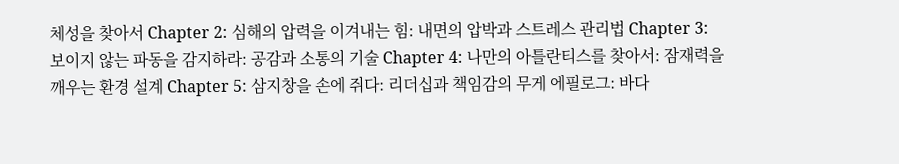체성을 찾아서 Chapter 2: 심해의 압력을 이겨내는 힘: 내면의 압박과 스트레스 관리법 Chapter 3: 보이지 않는 파동을 감지하라: 공감과 소통의 기술 Chapter 4: 나만의 아틀란티스를 찾아서: 잠재력을 깨우는 환경 설계 Chapter 5: 삼지창을 손에 쥐다: 리더십과 책임감의 무게 에필로그: 바다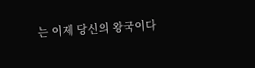는 이제 당신의 왕국이다